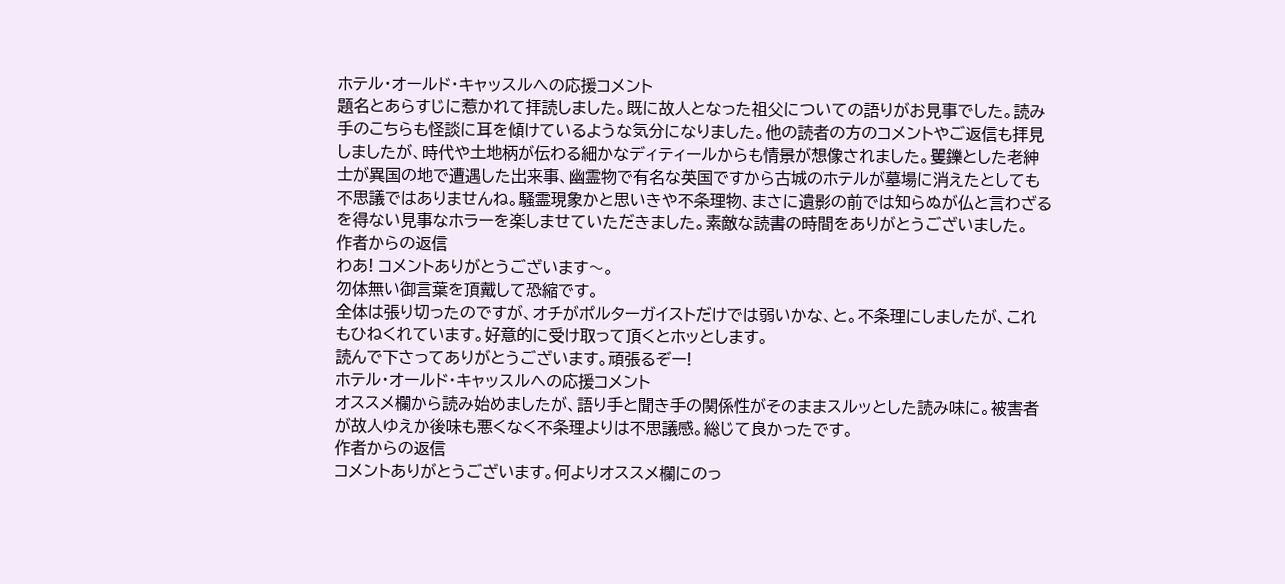ホテル・オールド・キャッスルへの応援コメント
題名とあらすじに惹かれて拝読しました。既に故人となった祖父についての語りがお見事でした。読み手のこちらも怪談に耳を傾けているような気分になりました。他の読者の方のコメントやご返信も拝見しましたが、時代や土地柄が伝わる細かなディティールからも情景が想像されました。矍鑠とした老紳士が異国の地で遭遇した出来事、幽霊物で有名な英国ですから古城のホテルが墓場に消えたとしても不思議ではありませんね。騒霊現象かと思いきや不条理物、まさに遺影の前では知らぬが仏と言わざるを得ない見事なホラーを楽しませていただきました。素敵な読書の時間をありがとうございました。
作者からの返信
わあ! コメントありがとうございます〜。
勿体無い御言葉を頂戴して恐縮です。
全体は張り切ったのですが、オチがポルターガイストだけでは弱いかな、と。不条理にしましたが、これもひねくれています。好意的に受け取って頂くとホッとします。
読んで下さってありがとうございます。頑張るぞー!
ホテル・オールド・キャッスルへの応援コメント
オススメ欄から読み始めましたが、語り手と聞き手の関係性がそのままスルッとした読み味に。被害者が故人ゆえか後味も悪くなく不条理よりは不思議感。総じて良かったです。
作者からの返信
コメントありがとうございます。何よりオススメ欄にのっ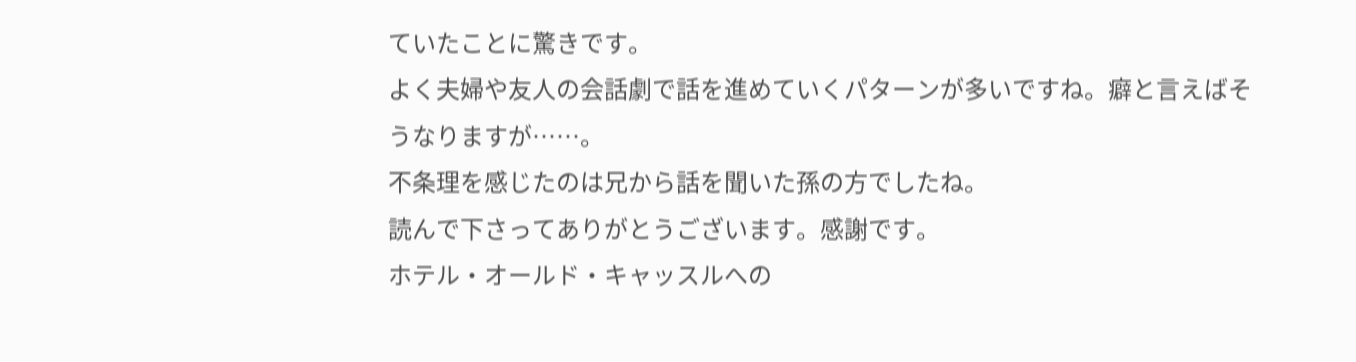ていたことに驚きです。
よく夫婦や友人の会話劇で話を進めていくパターンが多いですね。癖と言えばそうなりますが……。
不条理を感じたのは兄から話を聞いた孫の方でしたね。
読んで下さってありがとうございます。感謝です。
ホテル・オールド・キャッスルへの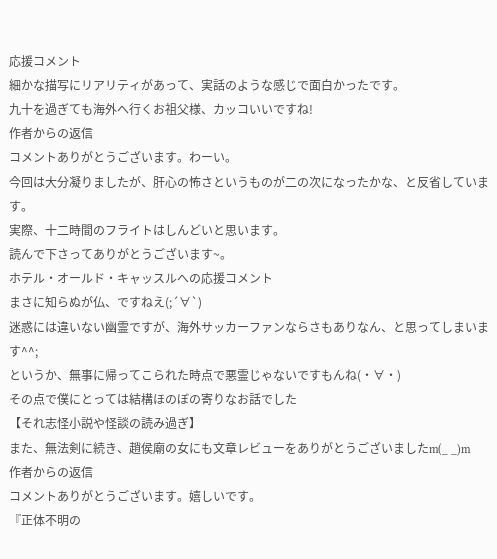応援コメント
細かな描写にリアリティがあって、実話のような感じで面白かったです。
九十を過ぎても海外へ行くお祖父様、カッコいいですね!
作者からの返信
コメントありがとうございます。わーい。
今回は大分凝りましたが、肝心の怖さというものが二の次になったかな、と反省しています。
実際、十二時間のフライトはしんどいと思います。
読んで下さってありがとうございます~。
ホテル・オールド・キャッスルへの応援コメント
まさに知らぬが仏、ですねえ(;´∀`)
迷惑には違いない幽霊ですが、海外サッカーファンならさもありなん、と思ってしまいます^^;
というか、無事に帰ってこられた時点で悪霊じゃないですもんね(・∀・)
その点で僕にとっては結構ほのぼの寄りなお話でした
【それ志怪小説や怪談の読み過ぎ】
また、無法剣に続き、趙侯廟の女にも文章レビューをありがとうございましたm(_ _)m
作者からの返信
コメントありがとうございます。嬉しいです。
『正体不明の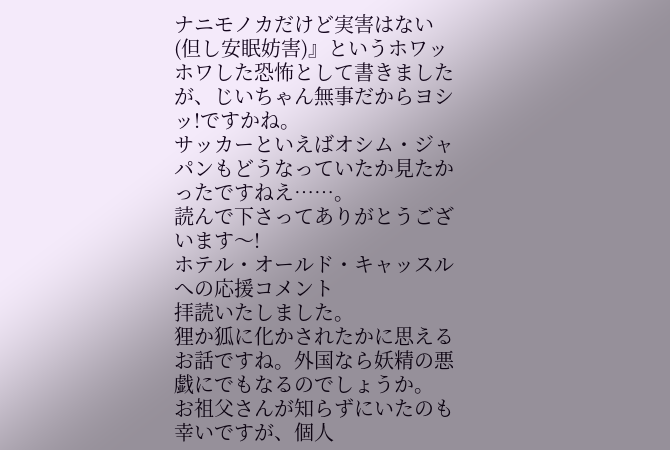ナニモノカだけど実害はない(但し安眠妨害)』というホワッホワした恐怖として書きましたが、じいちゃん無事だからヨシッ!ですかね。
サッカーといえばオシム・ジャパンもどうなっていたか見たかったですねえ……。
読んで下さってありがとうございます〜!
ホテル・オールド・キャッスルへの応援コメント
拝読いたしました。
狸か狐に化かされたかに思えるお話ですね。外国なら妖精の悪戯にでもなるのでしょうか。
お祖父さんが知らずにいたのも幸いですが、個人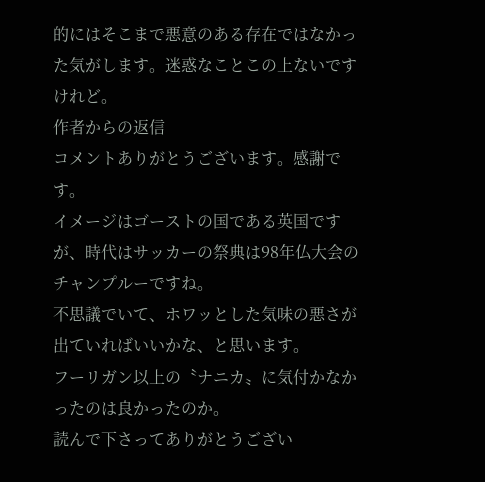的にはそこまで悪意のある存在ではなかった気がします。迷惑なことこの上ないですけれど。
作者からの返信
コメントありがとうございます。感謝です。
イメージはゴーストの国である英国ですが、時代はサッカーの祭典は98年仏大会のチャンプルーですね。
不思議でいて、ホワッとした気味の悪さが出ていればいいかな、と思います。
フーリガン以上の〝ナニカ〟に気付かなかったのは良かったのか。
読んで下さってありがとうござい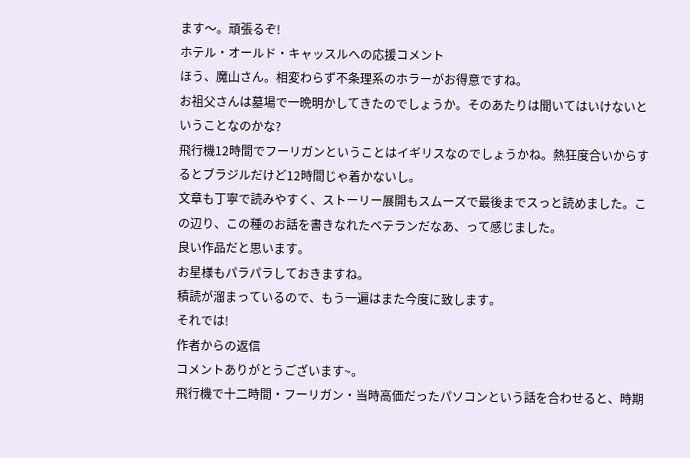ます〜。頑張るぞ!
ホテル・オールド・キャッスルへの応援コメント
ほう、魔山さん。相変わらず不条理系のホラーがお得意ですね。
お祖父さんは墓場で一晩明かしてきたのでしょうか。そのあたりは聞いてはいけないということなのかな?
飛行機12時間でフーリガンということはイギリスなのでしょうかね。熱狂度合いからするとブラジルだけど12時間じゃ着かないし。
文章も丁寧で読みやすく、ストーリー展開もスムーズで最後までスっと読めました。この辺り、この種のお話を書きなれたベテランだなあ、って感じました。
良い作品だと思います。
お星様もパラパラしておきますね。
積読が溜まっているので、もう一遍はまた今度に致します。
それでは!
作者からの返信
コメントありがとうございます~。
飛行機で十二時間・フーリガン・当時高価だったパソコンという話を合わせると、時期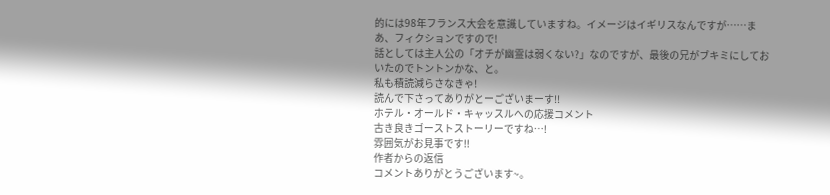的には98年フランス大会を意識していますね。イメージはイギリスなんですが……まあ、フィクションですので!
話としては主人公の「オチが幽霊は弱くない?」なのですが、最後の兄がブキミにしておいたのでトントンかな、と。
私も積読減らさなきゃ!
読んで下さってありがとーございまーす!!
ホテル・オールド・キャッスルへの応援コメント
古き良きゴーストストーリーですね…!
雰囲気がお見事です!!
作者からの返信
コメントありがとうございます~。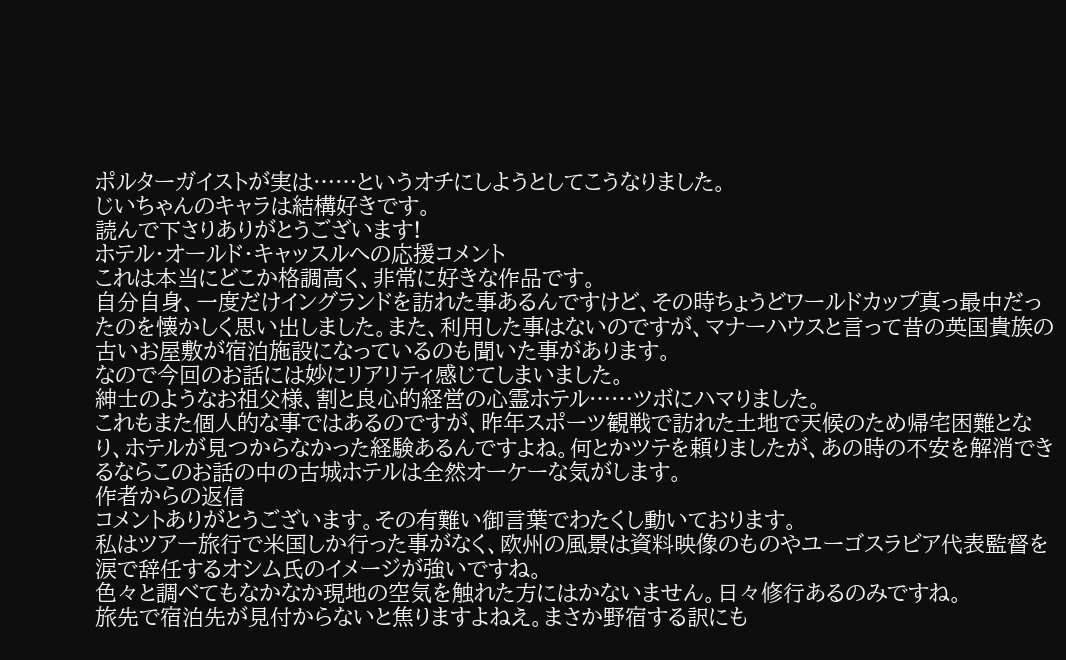ポルターガイストが実は……というオチにしようとしてこうなりました。
じいちゃんのキャラは結構好きです。
読んで下さりありがとうございます!
ホテル・オールド・キャッスルへの応援コメント
これは本当にどこか格調高く、非常に好きな作品です。
自分自身、一度だけイングランドを訪れた事あるんですけど、その時ちょうどワールドカップ真っ最中だったのを懐かしく思い出しました。また、利用した事はないのですが、マナーハウスと言って昔の英国貴族の古いお屋敷が宿泊施設になっているのも聞いた事があります。
なので今回のお話には妙にリアリティ感じてしまいました。
紳士のようなお祖父様、割と良心的経営の心霊ホテル……ツボにハマりました。
これもまた個人的な事ではあるのですが、昨年スポーツ観戦で訪れた土地で天候のため帰宅困難となり、ホテルが見つからなかった経験あるんですよね。何とかツテを頼りましたが、あの時の不安を解消できるならこのお話の中の古城ホテルは全然オーケーな気がします。
作者からの返信
コメントありがとうございます。その有難い御言葉でわたくし動いております。
私はツアー旅行で米国しか行った事がなく、欧州の風景は資料映像のものやユーゴスラビア代表監督を涙で辞任するオシム氏のイメージが強いですね。
色々と調べてもなかなか現地の空気を触れた方にはかないません。日々修行あるのみですね。
旅先で宿泊先が見付からないと焦りますよねえ。まさか野宿する訳にも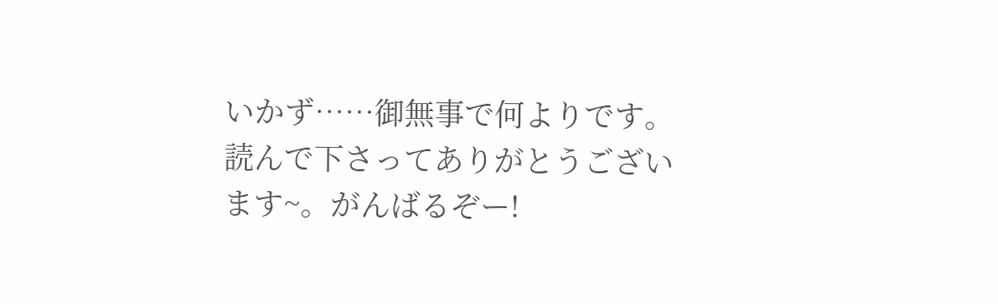いかず……御無事で何よりです。
読んで下さってありがとうございます~。がんばるぞー!